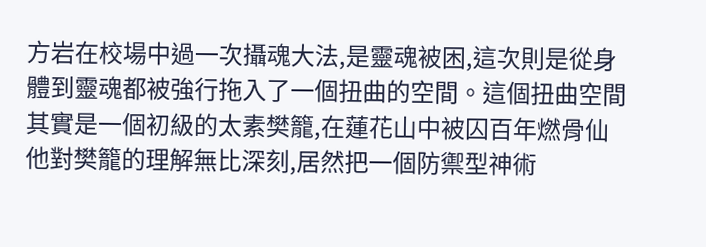方岩在校場中過一次攝魂大法,是靈魂被困,這次則是從身體到靈魂都被強行拖入了一個扭曲的空間。這個扭曲空間其實是一個初級的太素樊籠,在蓮花山中被囚百年燃骨仙他對樊籠的理解無比深刻,居然把一個防禦型神術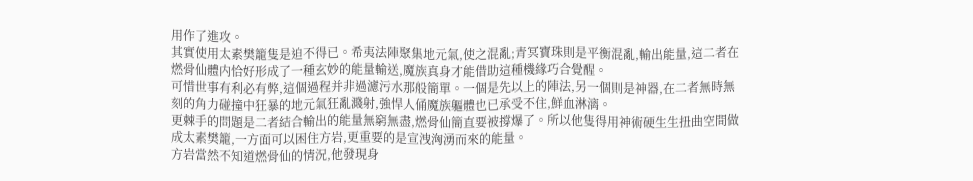用作了進攻。
其實使用太素樊籠隻是迫不得已。希夷法陣聚集地元氣,使之混亂;青冥寶珠則是平衡混亂,輸出能量,這二者在燃骨仙體内恰好形成了一種玄妙的能量輸送,魔族真身才能借助這種機緣巧合覺醒。
可惜世事有利必有弊,這個過程并非過濾污水那般簡單。一個是先以上的陣法,另一個則是神器,在二者無時無刻的角力碰撞中狂暴的地元氣狂亂濺射,強悍人俑魔族軀體也已承受不住,鮮血淋漓。
更棘手的問題是二者結合輸出的能量無窮無盡,燃骨仙簡直要被撐爆了。所以他隻得用神術硬生生扭曲空間做成太素樊籠,一方面可以困住方岩,更重要的是宣洩洶湧而來的能量。
方岩當然不知道燃骨仙的情況,他發現身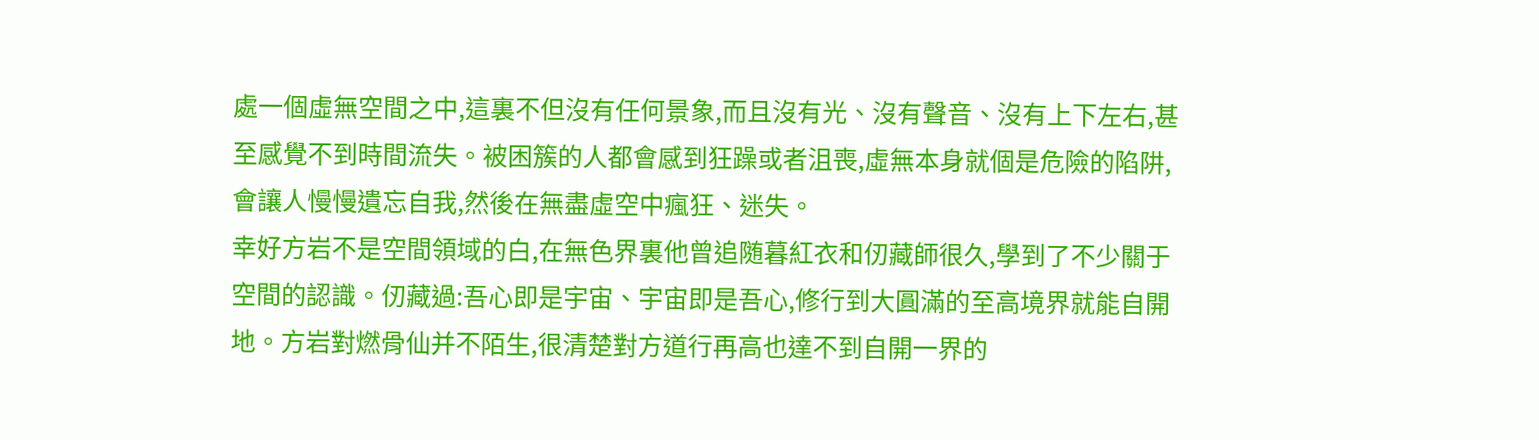處一個虛無空間之中,這裏不但沒有任何景象,而且沒有光、沒有聲音、沒有上下左右,甚至感覺不到時間流失。被困簇的人都會感到狂躁或者沮喪,虛無本身就個是危險的陷阱,會讓人慢慢遺忘自我,然後在無盡虛空中瘋狂、迷失。
幸好方岩不是空間領域的白,在無色界裏他曾追随暮紅衣和仞藏師很久,學到了不少關于空間的認識。仞藏過:吾心即是宇宙、宇宙即是吾心,修行到大圓滿的至高境界就能自開地。方岩對燃骨仙并不陌生,很清楚對方道行再高也達不到自開一界的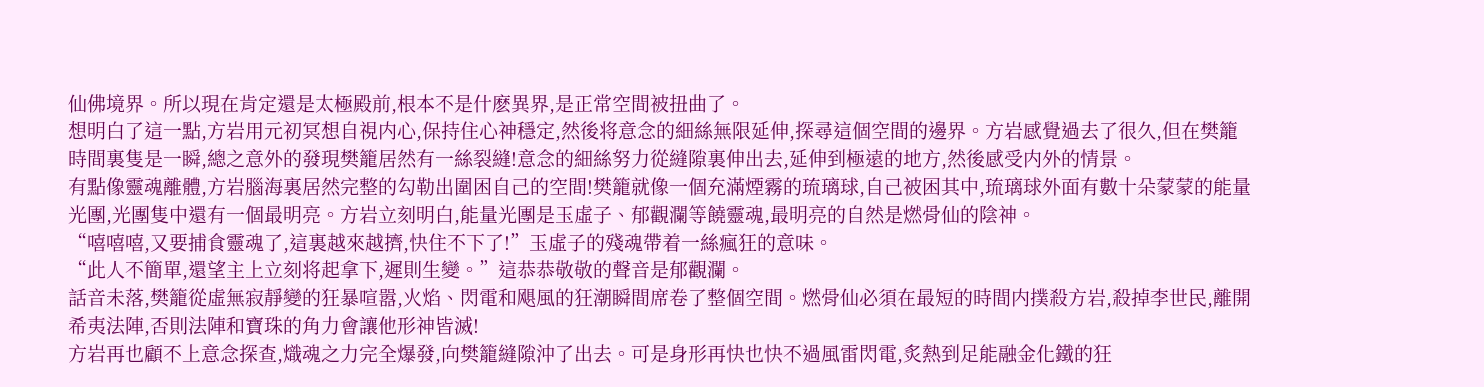仙佛境界。所以現在肯定還是太極殿前,根本不是什麽異界,是正常空間被扭曲了。
想明白了這一點,方岩用元初冥想自視内心,保持住心神穩定,然後将意念的細絲無限延伸,探尋這個空間的邊界。方岩感覺過去了很久,但在樊籠時間裏隻是一瞬,總之意外的發現樊籠居然有一絲裂縫!意念的細絲努力從縫隙裏伸出去,延伸到極遠的地方,然後感受内外的情景。
有點像靈魂離體,方岩腦海裏居然完整的勾勒出圍困自己的空間!樊籠就像一個充滿煙霧的琉璃球,自己被困其中,琉璃球外面有數十朵蒙蒙的能量光團,光團隻中還有一個最明亮。方岩立刻明白,能量光團是玉虛子、郁觀瀾等饒靈魂,最明亮的自然是燃骨仙的陰神。
“嘻嘻嘻,又要捕食靈魂了,這裏越來越擠,快住不下了!”玉虛子的殘魂帶着一絲瘋狂的意味。
“此人不簡單,還望主上立刻将起拿下,遲則生變。”這恭恭敬敬的聲音是郁觀瀾。
話音未落,樊籠從虛無寂靜變的狂暴喧嚣,火焰、閃電和飓風的狂潮瞬間席卷了整個空間。燃骨仙必須在最短的時間内撲殺方岩,殺掉李世民,離開希夷法陣,否則法陣和寶珠的角力會讓他形神皆滅!
方岩再也顧不上意念探查,熾魂之力完全爆發,向樊籠縫隙沖了出去。可是身形再快也快不過風雷閃電,炙熱到足能融金化鐵的狂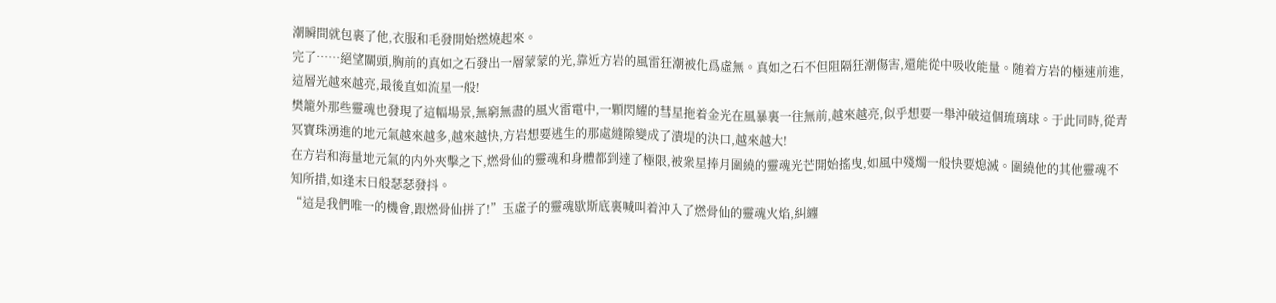潮瞬間就包裹了他,衣服和毛發開始燃燒起來。
完了……絕望關頭,胸前的真如之石發出一層蒙蒙的光,靠近方岩的風雷狂潮被化爲虛無。真如之石不但阻隔狂潮傷害,還能從中吸收能量。随着方岩的極速前進,這層光越來越亮,最後直如流星一般!
樊籠外那些靈魂也發現了這幅場景,無窮無盡的風火雷電中,一顆閃耀的彗星拖着金光在風暴裏一往無前,越來越亮,似乎想要一舉沖破這個琉璃球。于此同時,從青冥寶珠湧進的地元氣越來越多,越來越快,方岩想要逃生的那處縫隙變成了潰堤的決口,越來越大!
在方岩和海量地元氣的内外夾擊之下,燃骨仙的靈魂和身體都到達了極限,被衆星捧月圍繞的靈魂光芒開始搖曳,如風中殘燭一般快要熄滅。圍繞他的其他靈魂不知所措,如逢末日般瑟瑟發抖。
“這是我們唯一的機會,跟燃骨仙拼了!”玉虛子的靈魂歇斯底裏喊叫着沖入了燃骨仙的靈魂火焰,糾纏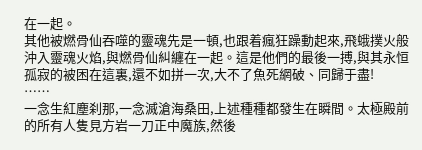在一起。
其他被燃骨仙吞噬的靈魂先是一頓,也跟着瘋狂躁動起來,飛蛾撲火般沖入靈魂火焰,與燃骨仙糾纏在一起。這是他們的最後一搏,與其永恒孤寂的被困在這裏,還不如拼一次,大不了魚死網破、同歸于盡!
……
一念生紅塵刹那,一念滅滄海桑田,上述種種都發生在瞬間。太極殿前的所有人隻見方岩一刀正中魔族,然後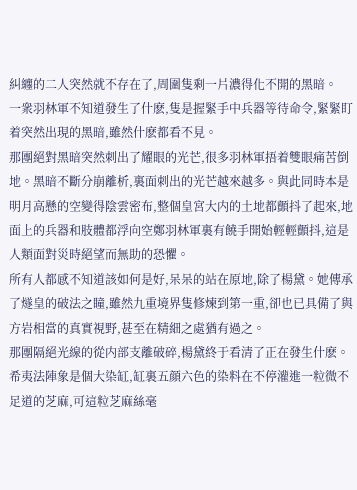糾纏的二人突然就不存在了,周圍隻剩一片濃得化不開的黑暗。
一衆羽林軍不知道發生了什麽,隻是握緊手中兵器等待命令,緊緊盯着突然出現的黑暗,雖然什麽都看不見。
那團絕對黑暗突然刺出了耀眼的光芒,很多羽林軍捂着雙眼痛苦倒地。黑暗不斷分崩離析,裏面刺出的光芒越來越多。與此同時本是明月高懸的空變得陰雲密布,整個皇宮大内的土地都顫抖了起來,地面上的兵器和肢體都浮向空鄭羽林軍裏有饒手開始輕輕顫抖,這是人類面對災時絕望而無助的恐懼。
所有人都感不知道該如何是好,呆呆的站在原地,除了楊黛。她傳承了燧皇的破法之瞳,雖然九重境界隻修煉到第一重,卻也已具備了與方岩相當的真實視野,甚至在精細之處猶有過之。
那團隔絕光線的從内部支離破碎,楊黛終于看清了正在發生什麽。希夷法陣象是個大染缸,缸裏五顔六色的染料在不停灌進一粒微不足道的芝麻,可這粒芝麻絲毫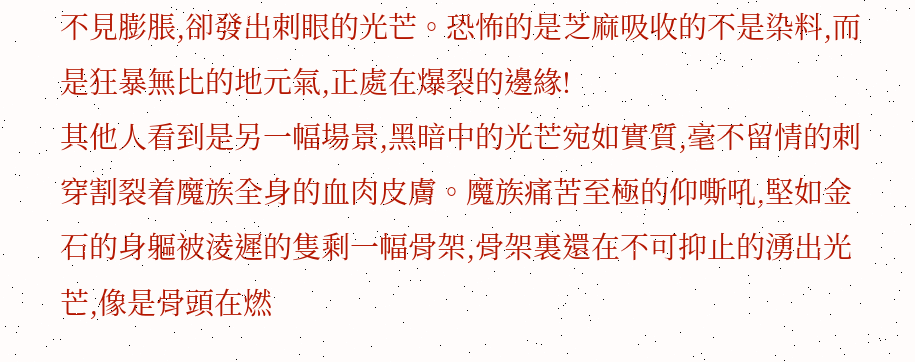不見膨脹,卻發出刺眼的光芒。恐怖的是芝麻吸收的不是染料,而是狂暴無比的地元氣,正處在爆裂的邊緣!
其他人看到是另一幅場景,黑暗中的光芒宛如實質,毫不留情的刺穿割裂着魔族全身的血肉皮膚。魔族痛苦至極的仰嘶吼,堅如金石的身軀被淩遲的隻剩一幅骨架,骨架裏還在不可抑止的湧出光芒,像是骨頭在燃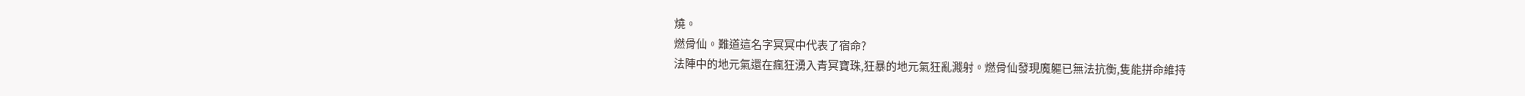燒。
燃骨仙。難道這名字冥冥中代表了宿命?
法陣中的地元氣還在瘋狂湧入青冥寶珠,狂暴的地元氣狂亂濺射。燃骨仙發現魔軀已無法抗衡,隻能拼命維持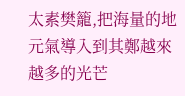太素樊籠,把海量的地元氣導入到其鄭越來越多的光芒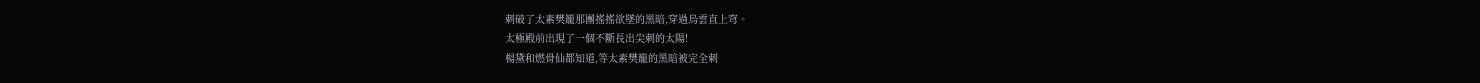刺破了太素樊籠那團搖搖欲墜的黑暗,穿過烏雲直上穹。
太極殿前出現了一個不斷長出尖刺的太陽!
楊黛和燃骨仙都知道,等太素樊籠的黑暗被完全刺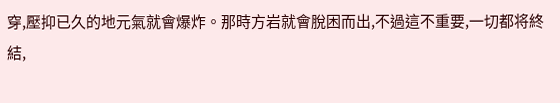穿,壓抑已久的地元氣就會爆炸。那時方岩就會脫困而出,不過這不重要,一切都将終結,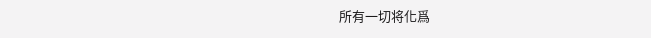所有一切将化爲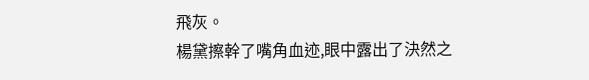飛灰。
楊黛擦幹了嘴角血迹,眼中露出了決然之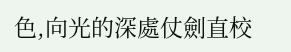色,向光的深處仗劍直校